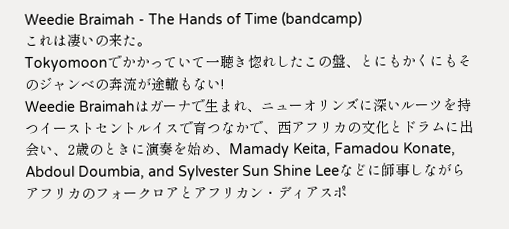Weedie Braimah - The Hands of Time (bandcamp)
これは凄いの来た。
Tokyomoonでかかっていて一聴き惚れしたこの盤、とにもかくにもそのジャンベの奔流が途轍もない!
Weedie Braimahはガーナで生まれ、ニューオリンズに深いルーツを持つイーストセントルイスで育つなかで、西アフリカの文化とドラムに出会い、2歳のときに演奏を始め、Mamady Keita, Famadou Konate, Abdoul Doumbia, and Sylvester Sun Shine Leeなどに師事しながらアフリカのフォークロアとアフリカン・ディアスポ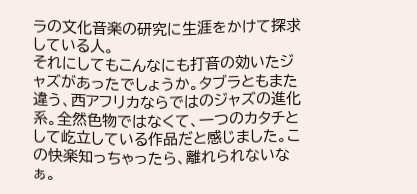ラの文化音楽の研究に生涯をかけて探求している人。
それにしてもこんなにも打音の効いたジャズがあったでしょうか。タブラともまた違う、西アフリカならではのジャズの進化系。全然色物ではなくて、一つのカタチとして屹立している作品だと感じました。この快楽知っちゃったら、離れられないなぁ。